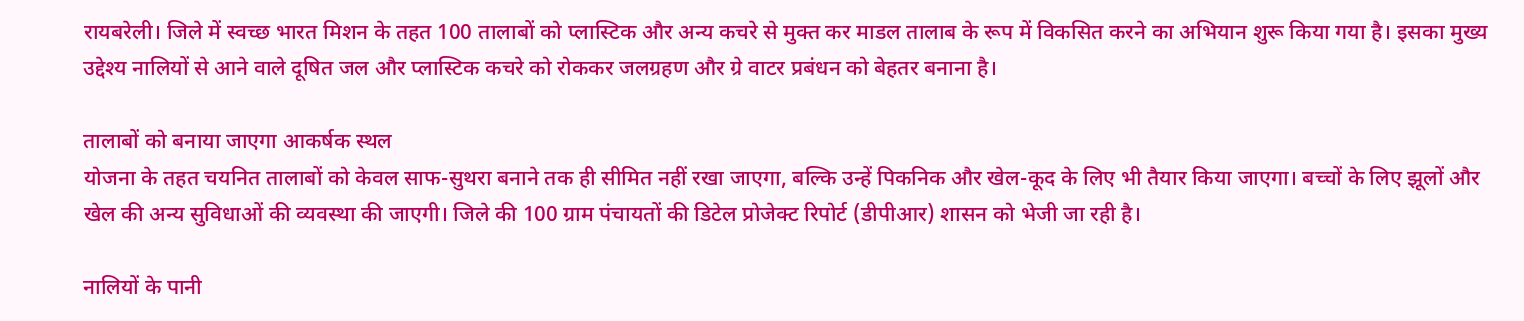रायबरेली। जिले में स्वच्छ भारत मिशन के तहत 100 तालाबों को प्लास्टिक और अन्य कचरे से मुक्त कर माडल तालाब के रूप में विकसित करने का अभियान शुरू किया गया है। इसका मुख्य उद्देश्य नालियों से आने वाले दूषित जल और प्लास्टिक कचरे को रोककर जलग्रहण और ग्रे वाटर प्रबंधन को बेहतर बनाना है।

तालाबों को बनाया जाएगा आकर्षक स्थल
योजना के तहत चयनित तालाबों को केवल साफ-सुथरा बनाने तक ही सीमित नहीं रखा जाएगा, बल्कि उन्हें पिकनिक और खेल-कूद के लिए भी तैयार किया जाएगा। बच्चों के लिए झूलों और खेल की अन्य सुविधाओं की व्यवस्था की जाएगी। जिले की 100 ग्राम पंचायतों की डिटेल प्रोजेक्ट रिपोर्ट (डीपीआर) शासन को भेजी जा रही है।

नालियों के पानी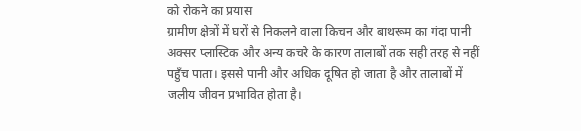को रोकने का प्रयास
ग्रामीण क्षेत्रों में घरों से निकलने वाला किचन और बाथरूम का गंदा पानी अक्सर प्लास्टिक और अन्य कचरे के कारण तालाबों तक सही तरह से नहीं पहुँच पाता। इससे पानी और अधिक दूषित हो जाता है और तालाबों में जलीय जीवन प्रभावित होता है।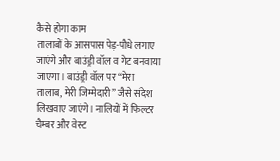कैसे होगा काम
तालाबों के आसपास पेड़-पौधे लगाए जाएंगे और बाउंड्री वॉल व गेट बनवाया जाएगा। बाउंड्री वॉल पर “मेरा तालाब, मेरी जिम्मेदारी” जैसे संदेश लिखवाए जाएंगे। नालियों में फिल्टर चैम्बर और वेस्ट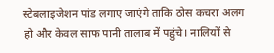स्टेबलाइजेशन पांड लगाए जाएंगे ताकि ठोस कचरा अलग हो और केवल साफ पानी तालाब में पहुंचे। नालियों से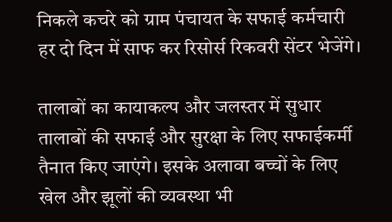निकले कचरे को ग्राम पंचायत के सफाई कर्मचारी हर दो दिन में साफ कर रिसोर्स रिकवरी सेंटर भेजेंगे।

तालाबों का कायाकल्प और जलस्तर में सुधार
तालाबों की सफाई और सुरक्षा के लिए सफाईकर्मी तैनात किए जाएंगे। इसके अलावा बच्चों के लिए खेल और झूलों की व्यवस्था भी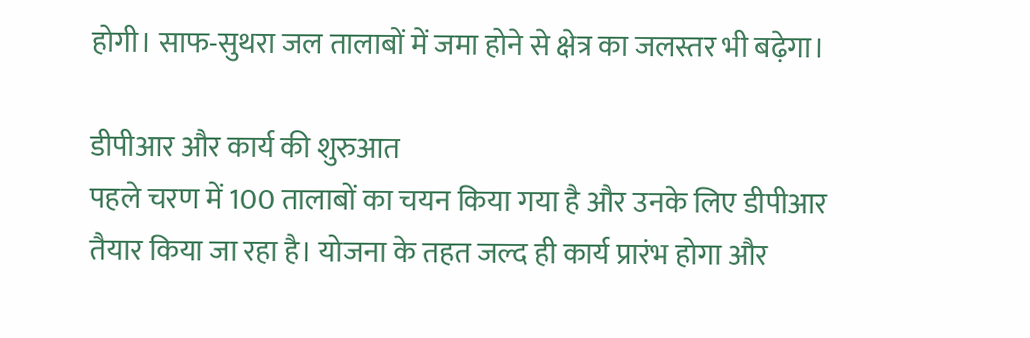होगी। साफ-सुथरा जल तालाबों में जमा होने से क्षेत्र का जलस्तर भी बढ़ेगा।

डीपीआर और कार्य की शुरुआत
पहले चरण में 100 तालाबों का चयन किया गया है और उनके लिए डीपीआर तैयार किया जा रहा है। योजना के तहत जल्द ही कार्य प्रारंभ होगा और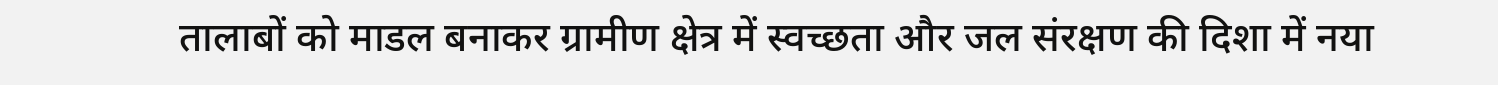तालाबों को माडल बनाकर ग्रामीण क्षेत्र में स्वच्छता और जल संरक्षण की दिशा में नया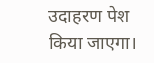उदाहरण पेश किया जाएगा।